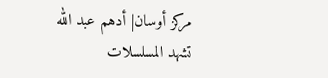مركز أوسان| أدهم عبد الله
تشهد المسلسلات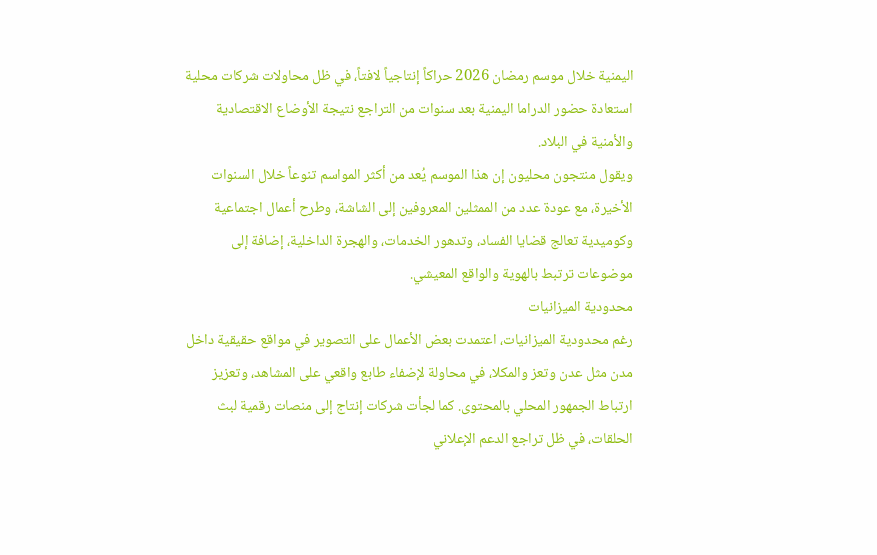اليمنية خلال موسم رمضان 2026 حراكاً إنتاجياً لافتاً، في ظل محاولات شركات محلية استعادة حضور الدراما اليمنية بعد سنوات من التراجع نتيجة الأوضاع الاقتصادية والأمنية في البلاد.
ويقول منتجون محليون إن هذا الموسم يُعد من أكثر المواسم تنوعاً خلال السنوات الأخيرة، مع عودة عدد من الممثلين المعروفين إلى الشاشة، وطرح أعمال اجتماعية وكوميدية تعالج قضايا الفساد، وتدهور الخدمات، والهجرة الداخلية، إضافة إلى موضوعات ترتبط بالهوية والواقع المعيشي.
محدودية الميزانيات
رغم محدودية الميزانيات، اعتمدت بعض الأعمال على التصوير في مواقع حقيقية داخل مدن مثل عدن وتعز والمكلا، في محاولة لإضفاء طابع واقعي على المشاهد، وتعزيز ارتباط الجمهور المحلي بالمحتوى. كما لجأت شركات إنتاج إلى منصات رقمية لبث الحلقات، في ظل تراجع الدعم الإعلاني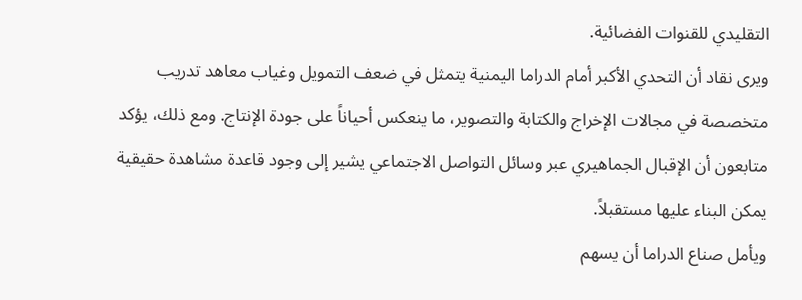التقليدي للقنوات الفضائية.
ويرى نقاد أن التحدي الأكبر أمام الدراما اليمنية يتمثل في ضعف التمويل وغياب معاهد تدريب متخصصة في مجالات الإخراج والكتابة والتصوير، ما ينعكس أحياناً على جودة الإنتاج. ومع ذلك، يؤكد متابعون أن الإقبال الجماهيري عبر وسائل التواصل الاجتماعي يشير إلى وجود قاعدة مشاهدة حقيقية يمكن البناء عليها مستقبلاً.
ويأمل صناع الدراما أن يسهم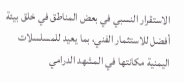الاستقرار النسبي في بعض المناطق في خلق بيئة أفضل للاستثمار الفني، بما يعيد للمسلسلات اليمنية مكانتها في المشهد الدرامي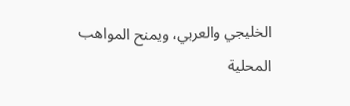الخليجي والعربي، ويمنح المواهب المحلية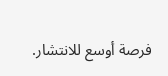فرصة أوسع للانتشار.